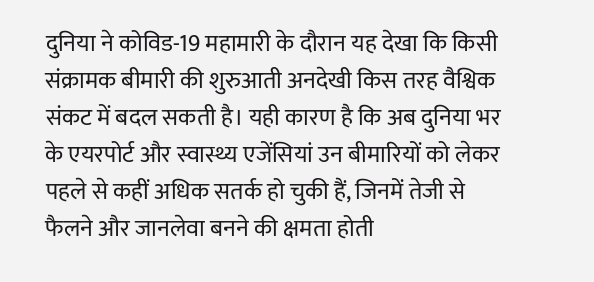दुनिया ने कोविड-19 महामारी के दौरान यह देखा कि किसी संक्रामक बीमारी की शुरुआती अनदेखी किस तरह वैश्विक संकट में बदल सकती है। यही कारण है कि अब दुनिया भर के एयरपोर्ट और स्वास्थ्य एजेंसियां उन बीमारियों को लेकर पहले से कहीं अधिक सतर्क हो चुकी हैं, जिनमें तेजी से फैलने और जानलेवा बनने की क्षमता होती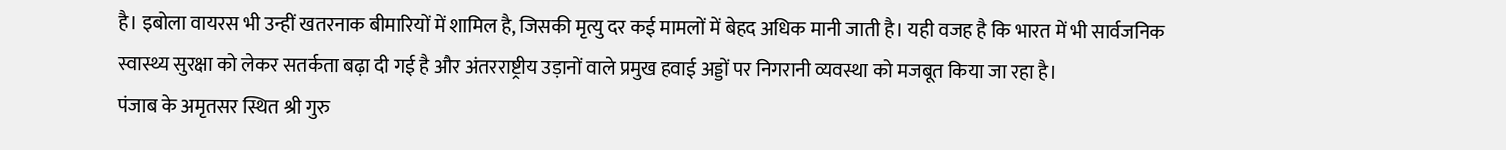है। इबोला वायरस भी उन्हीं खतरनाक बीमारियों में शामिल है, जिसकी मृत्यु दर कई मामलों में बेहद अधिक मानी जाती है। यही वजह है कि भारत में भी सार्वजनिक स्वास्थ्य सुरक्षा को लेकर सतर्कता बढ़ा दी गई है और अंतरराष्ट्रीय उड़ानों वाले प्रमुख हवाई अड्डों पर निगरानी व्यवस्था को मजबूत किया जा रहा है।
पंजाब के अमृतसर स्थित श्री गुरु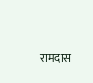रामदास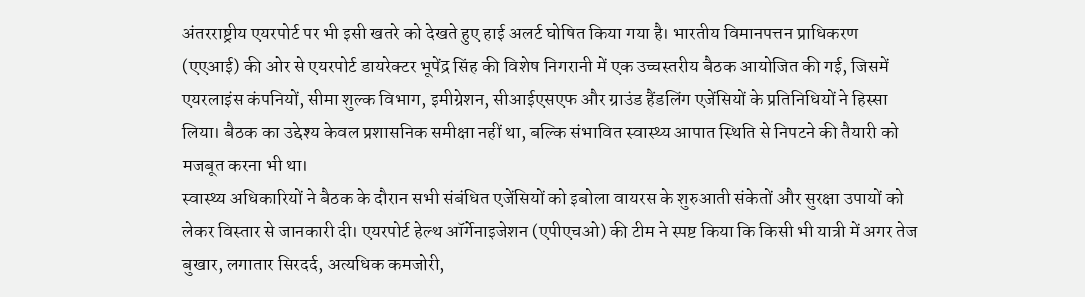अंतरराष्ट्रीय एयरपोर्ट पर भी इसी खतरे को देखते हुए हाई अलर्ट घोषित किया गया है। भारतीय विमानपत्तन प्राधिकरण (एएआई) की ओर से एयरपोर्ट डायरेक्टर भूपेंद्र सिंह की विशेष निगरानी में एक उच्चस्तरीय बैठक आयोजित की गई, जिसमें एयरलाइंस कंपनियों, सीमा शुल्क विभाग, इमीग्रेशन, सीआईएसएफ और ग्राउंड हैंडलिंग एजेंसियों के प्रतिनिधियों ने हिस्सा लिया। बैठक का उद्देश्य केवल प्रशासनिक समीक्षा नहीं था, बल्कि संभावित स्वास्थ्य आपात स्थिति से निपटने की तैयारी को मजबूत करना भी था।
स्वास्थ्य अधिकारियों ने बैठक के दौरान सभी संबंधित एजेंसियों को इबोला वायरस के शुरुआती संकेतों और सुरक्षा उपायों को लेकर विस्तार से जानकारी दी। एयरपोर्ट हेल्थ ऑर्गेनाइजेशन (एपीएचओ) की टीम ने स्पष्ट किया कि किसी भी यात्री में अगर तेज बुखार, लगातार सिरदर्द, अत्यधिक कमजोरी,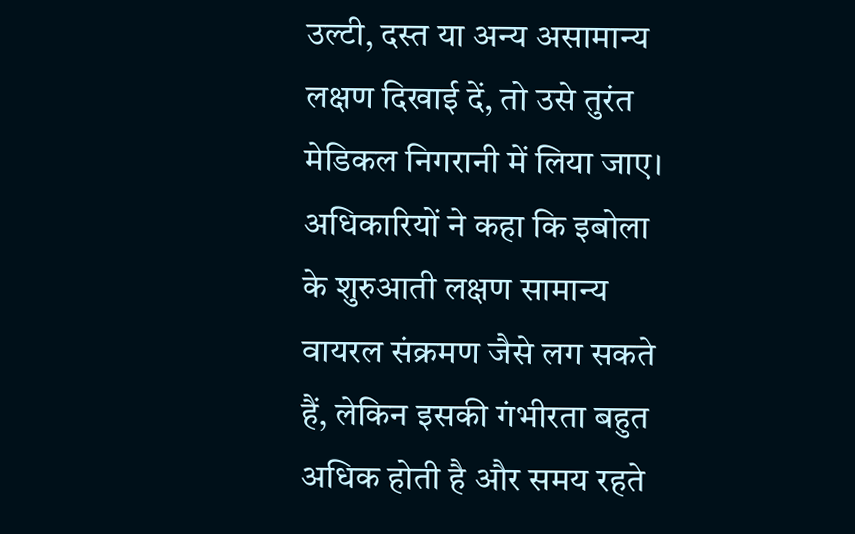उल्टी, दस्त या अन्य असामान्य लक्षण दिखाई दें, तो उसे तुरंत मेडिकल निगरानी में लिया जाए। अधिकारियों ने कहा कि इबोला के शुरुआती लक्षण सामान्य वायरल संक्रमण जैसे लग सकते हैं, लेकिन इसकी गंभीरता बहुत अधिक होती है और समय रहते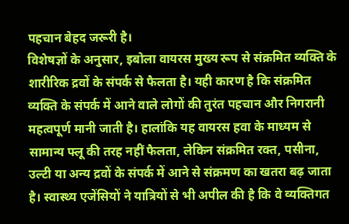पहचान बेहद जरूरी है।
विशेषज्ञों के अनुसार, इबोला वायरस मुख्य रूप से संक्रमित व्यक्ति के शारीरिक द्रवों के संपर्क से फैलता है। यही कारण है कि संक्रमित व्यक्ति के संपर्क में आने वाले लोगों की तुरंत पहचान और निगरानी महत्वपूर्ण मानी जाती है। हालांकि यह वायरस हवा के माध्यम से सामान्य फ्लू की तरह नहीं फैलता, लेकिन संक्रमित रक्त, पसीना, उल्टी या अन्य द्रवों के संपर्क में आने से संक्रमण का खतरा बढ़ जाता है। स्वास्थ्य एजेंसियों ने यात्रियों से भी अपील की है कि वे व्यक्तिगत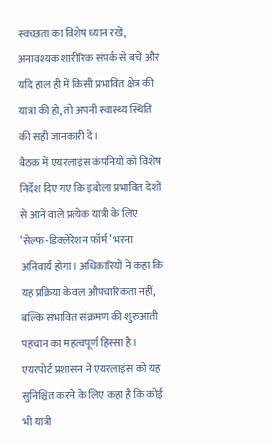स्वच्छता का विशेष ध्यान रखें, अनावश्यक शारीरिक संपर्क से बचें और यदि हाल ही में किसी प्रभावित क्षेत्र की यात्रा की हो, तो अपनी स्वास्थ्य स्थिति की सही जानकारी दें।
बैठक में एयरलाइंस कंपनियों को विशेष निर्देश दिए गए कि इबोला प्रभावित देशों से आने वाले प्रत्येक यात्री के लिए ‘सेल्फ-डिक्लेरेशन फॉर्म’ भरना अनिवार्य होगा। अधिकारियों ने कहा कि यह प्रक्रिया केवल औपचारिकता नहीं, बल्कि संभावित संक्रमण की शुरुआती पहचान का महत्वपूर्ण हिस्सा है। एयरपोर्ट प्रशासन ने एयरलाइंस को यह सुनिश्चित करने के लिए कहा है कि कोई भी यात्री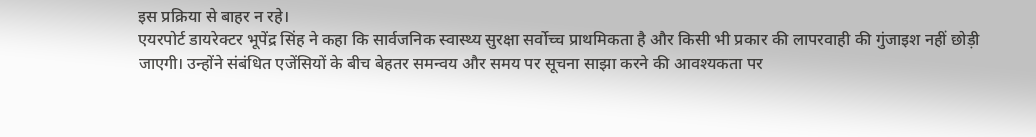इस प्रक्रिया से बाहर न रहे।
एयरपोर्ट डायरेक्टर भूपेंद्र सिंह ने कहा कि सार्वजनिक स्वास्थ्य सुरक्षा सर्वोच्च प्राथमिकता है और किसी भी प्रकार की लापरवाही की गुंजाइश नहीं छोड़ी जाएगी। उन्होंने संबंधित एजेंसियों के बीच बेहतर समन्वय और समय पर सूचना साझा करने की आवश्यकता पर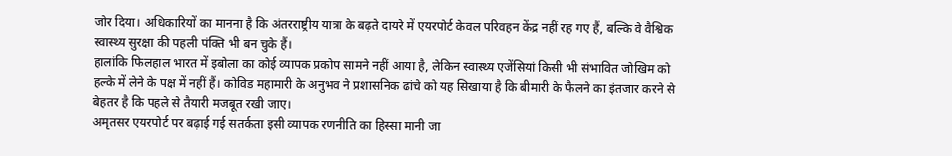जोर दिया। अधिकारियों का मानना है कि अंतरराष्ट्रीय यात्रा के बढ़ते दायरे में एयरपोर्ट केवल परिवहन केंद्र नहीं रह गए हैं, बल्कि वे वैश्विक स्वास्थ्य सुरक्षा की पहली पंक्ति भी बन चुके हैं।
हालांकि फिलहाल भारत में इबोला का कोई व्यापक प्रकोप सामने नहीं आया है, लेकिन स्वास्थ्य एजेंसियां किसी भी संभावित जोखिम को हल्के में लेने के पक्ष में नहीं हैं। कोविड महामारी के अनुभव ने प्रशासनिक ढांचे को यह सिखाया है कि बीमारी के फैलने का इंतजार करने से बेहतर है कि पहले से तैयारी मजबूत रखी जाए।
अमृतसर एयरपोर्ट पर बढ़ाई गई सतर्कता इसी व्यापक रणनीति का हिस्सा मानी जा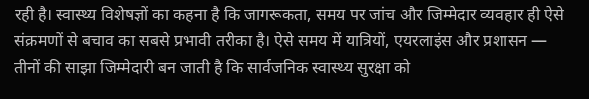रही है। स्वास्थ्य विशेषज्ञों का कहना है कि जागरूकता, समय पर जांच और जिम्मेदार व्यवहार ही ऐसे संक्रमणों से बचाव का सबसे प्रभावी तरीका है। ऐसे समय में यात्रियों, एयरलाइंस और प्रशासन — तीनों की साझा जिम्मेदारी बन जाती है कि सार्वजनिक स्वास्थ्य सुरक्षा को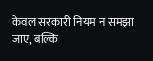केवल सरकारी नियम न समझा जाए, बल्कि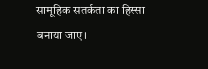सामूहिक सतर्कता का हिस्सा बनाया जाए।